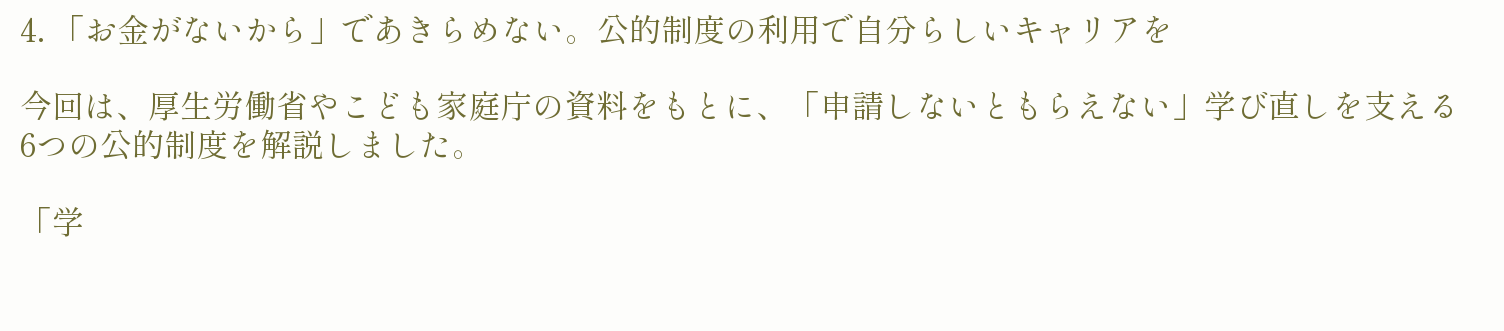4. 「お金がないから」であきらめない。公的制度の利用で自分らしいキャリアを

今回は、厚生労働省やこども家庭庁の資料をもとに、「申請しないともらえない」学び直しを支える6つの公的制度を解説しました。

「学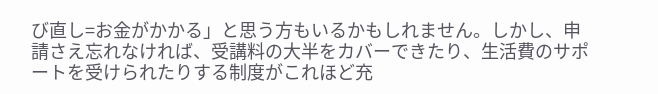び直し=お金がかかる」と思う方もいるかもしれません。しかし、申請さえ忘れなければ、受講料の大半をカバーできたり、生活費のサポートを受けられたりする制度がこれほど充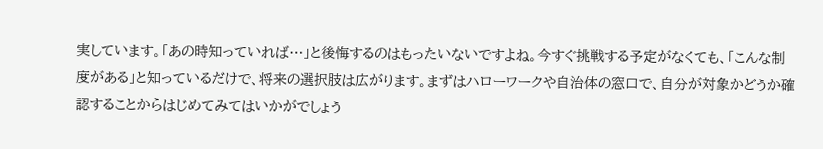実しています。「あの時知っていれば…」と後悔するのはもったいないですよね。今すぐ挑戦する予定がなくても、「こんな制度がある」と知っているだけで、将来の選択肢は広がります。まずはハローワークや自治体の窓口で、自分が対象かどうか確認することからはじめてみてはいかがでしょう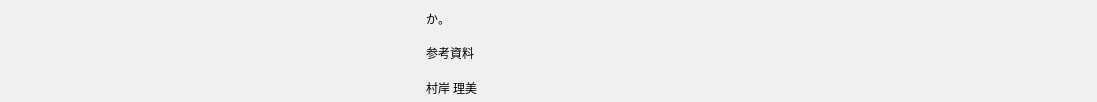か。

参考資料

村岸 理美